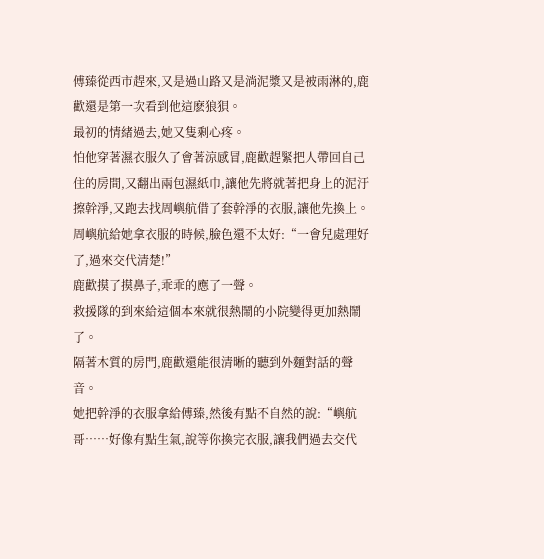傅臻從西市趕來,又是過山路又是淌泥漿又是被雨淋的,鹿歡還是第一次看到他這麽狼狽。
最初的情緒過去,她又隻剩心疼。
怕他穿著濕衣服久了會著涼感冒,鹿歡趕緊把人帶回自己住的房間,又翻出兩包濕紙巾,讓他先將就著把身上的泥汙擦幹淨,又跑去找周嶼航借了套幹淨的衣服,讓他先換上。
周嶼航給她拿衣服的時候,臉色還不太好:“一會兒處理好了,過來交代清楚!”
鹿歡摸了摸鼻子,乖乖的應了一聲。
救援隊的到來給這個本來就很熱鬧的小院變得更加熱鬧了。
隔著木質的房門,鹿歡還能很清晰的聽到外麵對話的聲音。
她把幹淨的衣服拿給傅臻,然後有點不自然的說:“嶼航哥……好像有點生氣,說等你換完衣服,讓我們過去交代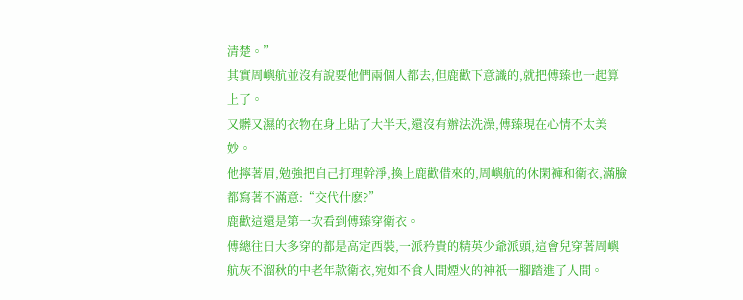清楚。”
其實周嶼航並沒有說要他們兩個人都去,但鹿歡下意識的,就把傅臻也一起算上了。
又髒又濕的衣物在身上貼了大半天,還沒有辦法洗澡,傅臻現在心情不太美妙。
他擰著眉,勉強把自己打理幹淨,換上鹿歡借來的,周嶼航的休閑褲和衛衣,滿臉都寫著不滿意:“交代什麽?”
鹿歡這還是第一次看到傅臻穿衛衣。
傅總往日大多穿的都是高定西裝,一派矜貴的精英少爺派頭,這會兒穿著周嶼航灰不溜秋的中老年款衛衣,宛如不食人間煙火的神祇一腳踏進了人間。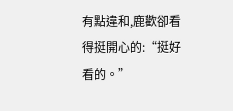有點違和,鹿歡卻看得挺開心的:“挺好看的。”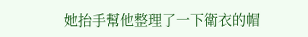她抬手幫他整理了一下衛衣的帽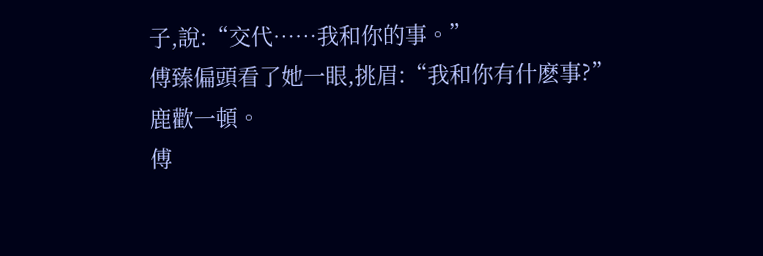子,說:“交代……我和你的事。”
傅臻偏頭看了她一眼,挑眉:“我和你有什麽事?”
鹿歡一頓。
傅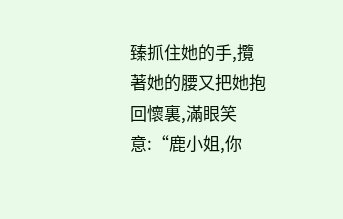臻抓住她的手,攬著她的腰又把她抱回懷裏,滿眼笑意:“鹿小姐,你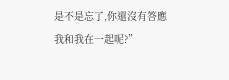是不是忘了,你還沒有答應我和我在一起呢?”